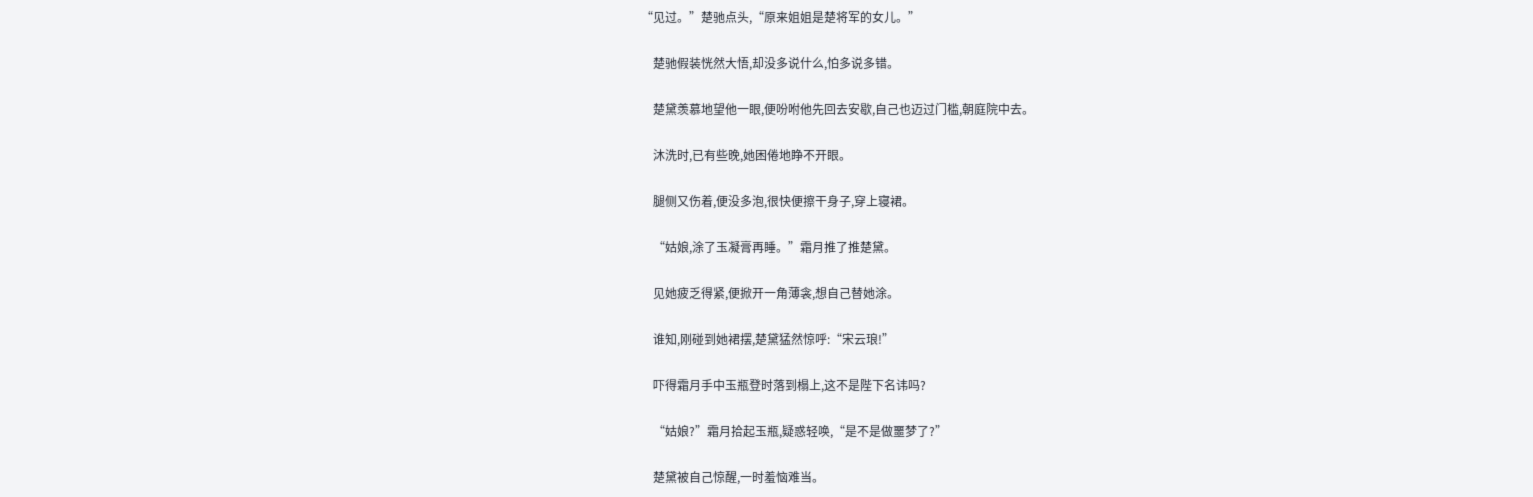“见过。”楚驰点头,“原来姐姐是楚将军的女儿。”

    楚驰假装恍然大悟,却没多说什么,怕多说多错。

    楚黛羡慕地望他一眼,便吩咐他先回去安歇,自己也迈过门槛,朝庭院中去。

    沐洗时,已有些晚,她困倦地睁不开眼。

    腿侧又伤着,便没多泡,很快便擦干身子,穿上寝裙。

    “姑娘,涂了玉凝膏再睡。”霜月推了推楚黛。

    见她疲乏得紧,便掀开一角薄衾,想自己替她涂。

    谁知,刚碰到她裙摆,楚黛猛然惊呼:“宋云琅!”

    吓得霜月手中玉瓶登时落到榻上,这不是陛下名讳吗?

    “姑娘?”霜月拾起玉瓶,疑惑轻唤,“是不是做噩梦了?”

    楚黛被自己惊醒,一时羞恼难当。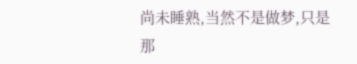尚未睡熟,当然不是做梦,只是那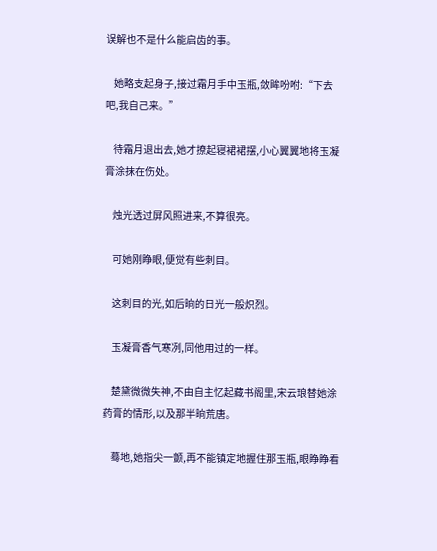误解也不是什么能启齿的事。

    她略支起身子,接过霜月手中玉瓶,敛眸吩咐:“下去吧,我自己来。”

    待霜月退出去,她才撩起寝裙裙摆,小心翼翼地将玉凝膏涂抹在伤处。

    烛光透过屏风照进来,不算很亮。

    可她刚睁眼,便觉有些刺目。

    这刺目的光,如后晌的日光一般炽烈。

    玉凝膏香气寒冽,同他用过的一样。

    楚黛微微失神,不由自主忆起藏书阁里,宋云琅替她涂药膏的情形,以及那半晌荒唐。

    蓦地,她指尖一颤,再不能镇定地握住那玉瓶,眼睁睁看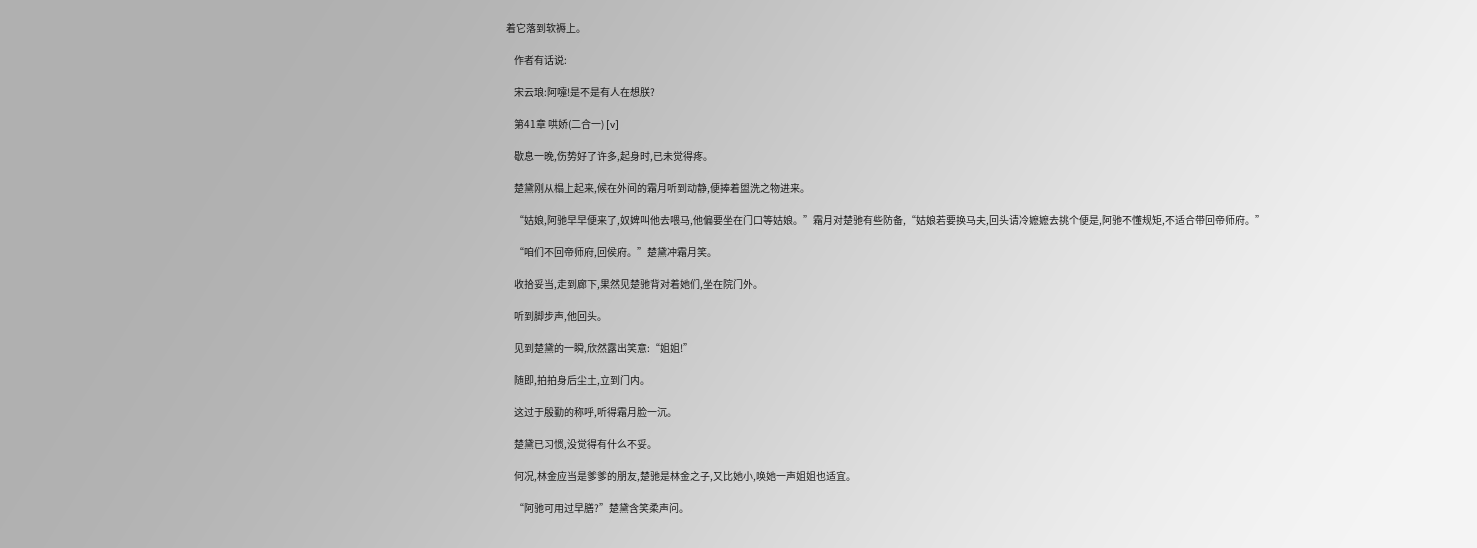着它落到软褥上。

    作者有话说:

    宋云琅:阿嚏!是不是有人在想朕?

    第41章 哄娇(二合一) [v]

    歇息一晚,伤势好了许多,起身时,已未觉得疼。

    楚黛刚从榻上起来,候在外间的霜月听到动静,便捧着盥洗之物进来。

    “姑娘,阿驰早早便来了,奴婢叫他去喂马,他偏要坐在门口等姑娘。”霜月对楚驰有些防备,“姑娘若要换马夫,回头请冷嬷嬷去挑个便是,阿驰不懂规矩,不适合带回帝师府。”

    “咱们不回帝师府,回侯府。”楚黛冲霜月笑。

    收拾妥当,走到廊下,果然见楚驰背对着她们,坐在院门外。

    听到脚步声,他回头。

    见到楚黛的一瞬,欣然露出笑意:“姐姐!”

    随即,拍拍身后尘土,立到门内。

    这过于殷勤的称呼,听得霜月脸一沉。

    楚黛已习惯,没觉得有什么不妥。

    何况,林金应当是爹爹的朋友,楚驰是林金之子,又比她小,唤她一声姐姐也适宜。

    “阿驰可用过早膳?”楚黛含笑柔声问。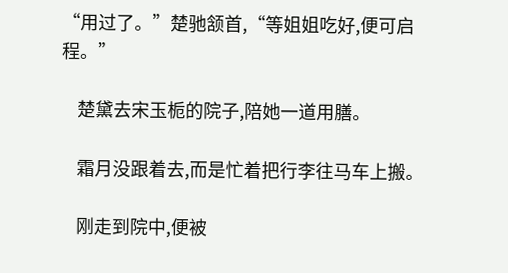“用过了。”楚驰颔首,“等姐姐吃好,便可启程。”

    楚黛去宋玉栀的院子,陪她一道用膳。

    霜月没跟着去,而是忙着把行李往马车上搬。

    刚走到院中,便被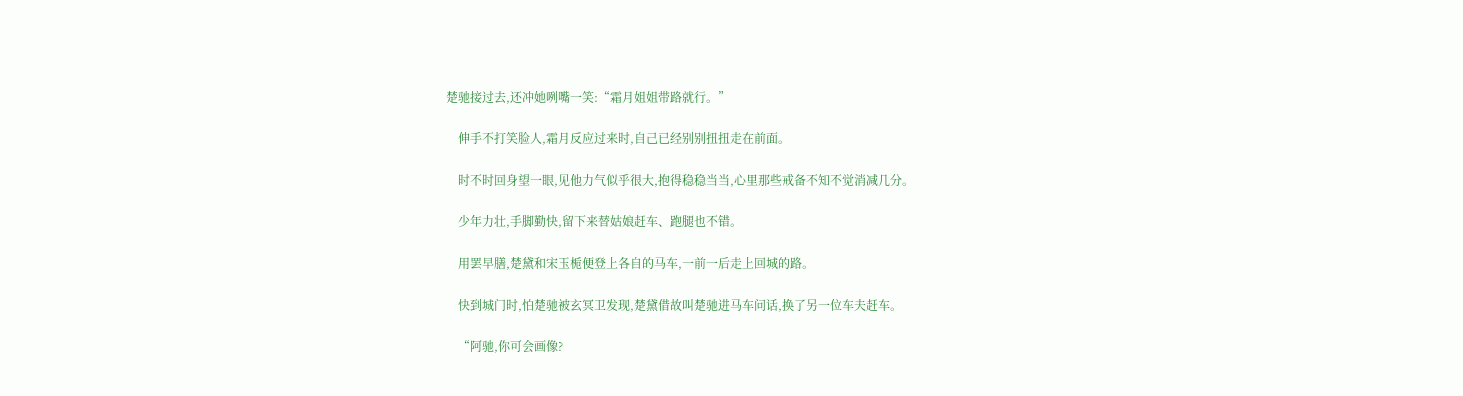楚驰接过去,还冲她咧嘴一笑:“霜月姐姐带路就行。”

    伸手不打笑脸人,霜月反应过来时,自己已经别别扭扭走在前面。

    时不时回身望一眼,见他力气似乎很大,抱得稳稳当当,心里那些戒备不知不觉消减几分。

    少年力壮,手脚勤快,留下来替姑娘赶车、跑腿也不错。

    用罢早膳,楚黛和宋玉栀便登上各自的马车,一前一后走上回城的路。

    快到城门时,怕楚驰被玄冥卫发现,楚黛借故叫楚驰进马车问话,换了另一位车夫赶车。

    “阿驰,你可会画像?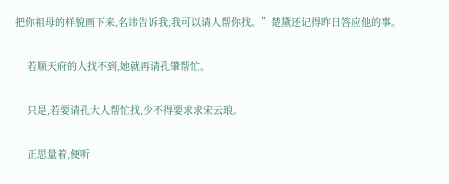把你祖母的样貌画下来,名讳告诉我,我可以请人帮你找。”楚黛还记得昨日答应他的事。

    若顺天府的人找不到,她就再请孔肇帮忙。

    只是,若要请孔大人帮忙找,少不得要求求宋云琅。

    正思量着,便听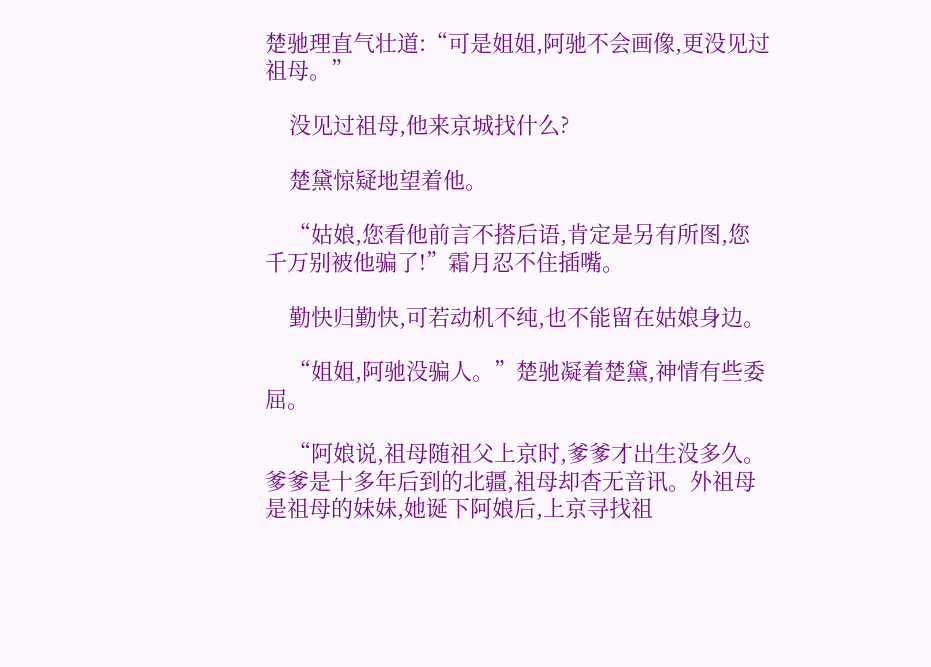楚驰理直气壮道:“可是姐姐,阿驰不会画像,更没见过祖母。”

    没见过祖母,他来京城找什么?

    楚黛惊疑地望着他。

    “姑娘,您看他前言不搭后语,肯定是另有所图,您千万别被他骗了!”霜月忍不住插嘴。

    勤快归勤快,可若动机不纯,也不能留在姑娘身边。

    “姐姐,阿驰没骗人。”楚驰凝着楚黛,神情有些委屈。

    “阿娘说,祖母随祖父上京时,爹爹才出生没多久。爹爹是十多年后到的北疆,祖母却杳无音讯。外祖母是祖母的妹妹,她诞下阿娘后,上京寻找祖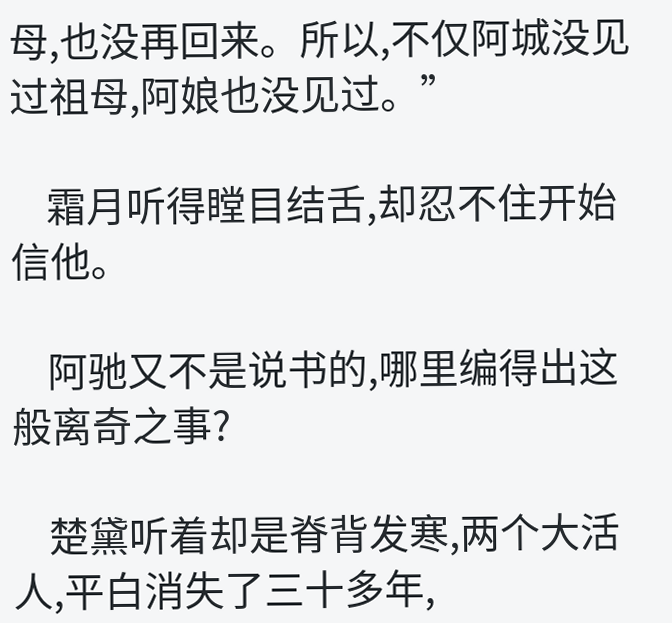母,也没再回来。所以,不仅阿城没见过祖母,阿娘也没见过。”

    霜月听得瞠目结舌,却忍不住开始信他。

    阿驰又不是说书的,哪里编得出这般离奇之事?

    楚黛听着却是脊背发寒,两个大活人,平白消失了三十多年,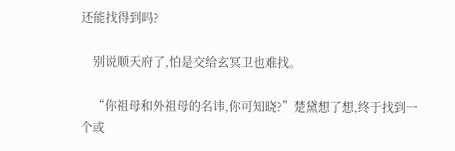还能找得到吗?

    别说顺天府了,怕是交给玄冥卫也难找。

    “你祖母和外祖母的名讳,你可知晓?”楚黛想了想,终于找到一个或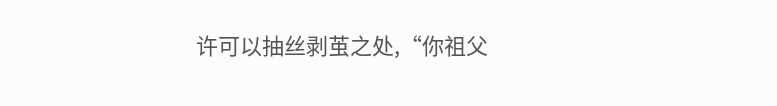许可以抽丝剥茧之处,“你祖父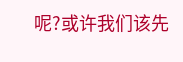呢?或许我们该先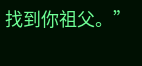找到你祖父。”